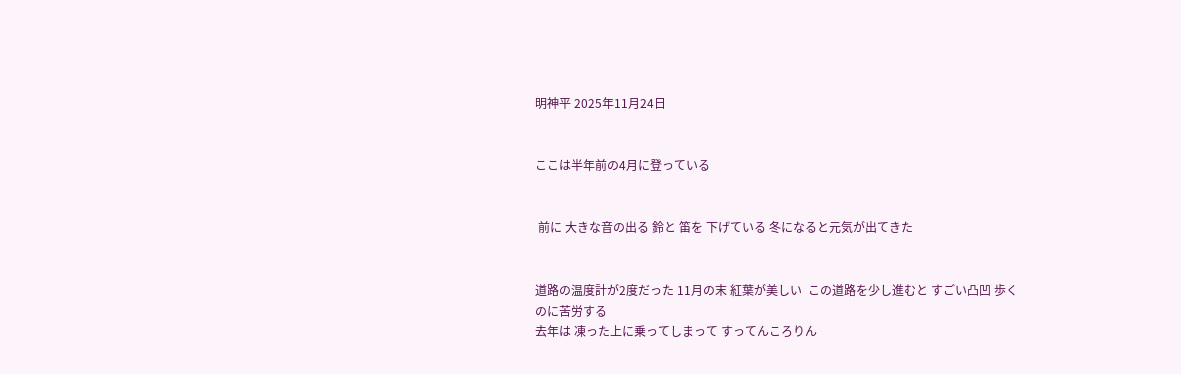明神平 2025年11月24日


ここは半年前の4月に登っている


 前に 大きな音の出る 鈴と 笛を 下げている 冬になると元気が出てきた


道路の温度計が2度だった 11月の末 紅葉が美しい  この道路を少し進むと すごい凸凹 歩くのに苦労する
去年は 凍った上に乗ってしまって すってんころりん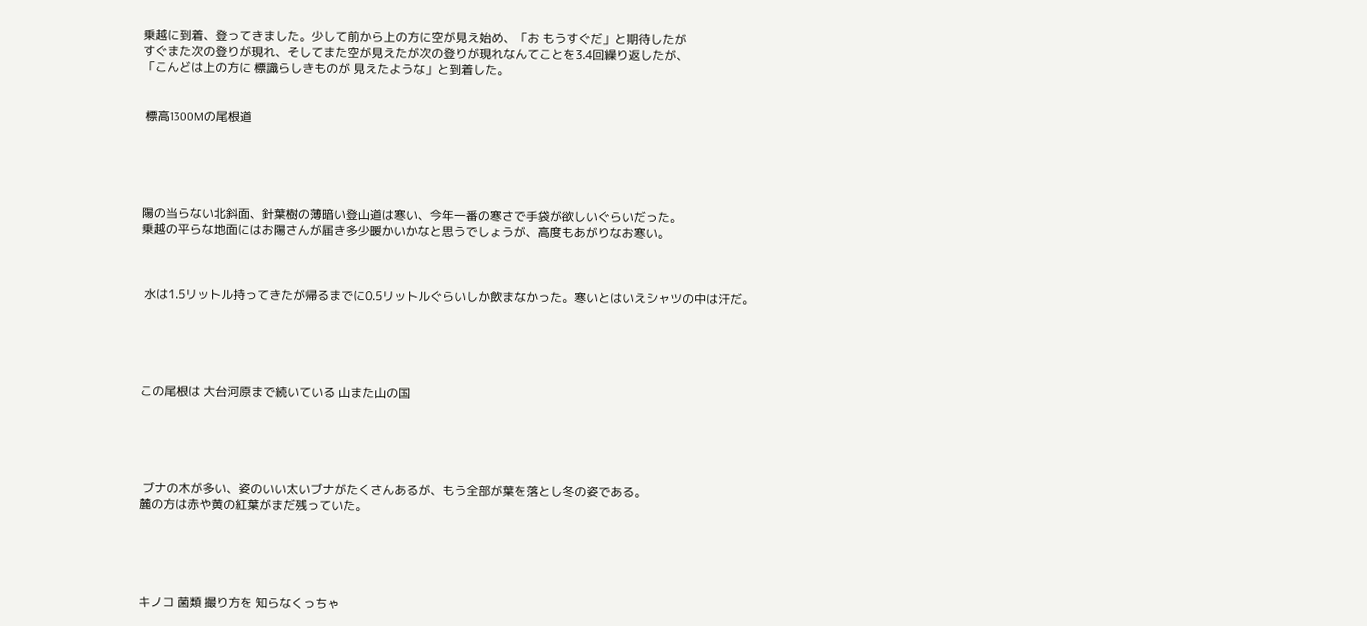乗越に到着、登ってきました。少して前から上の方に空が見え始め、「お もうすぐだ」と期待したが
すぐまた次の登りが現れ、そしてまた空が見えたが次の登りが現れなんてことを3.4回繰り返したが、
「こんどは上の方に 標識らしきものが 見えたような」と到着した。


 標高1300Mの尾根道





陽の当らない北斜面、針葉樹の薄暗い登山道は寒い、今年一番の寒さで手袋が欲しいぐらいだった。
乗越の平らな地面にはお陽さんが届き多少暖かいかなと思うでしょうが、高度もあがりなお寒い。



 水は1.5リットル持ってきたが帰るまでに0.5リットルぐらいしか飲まなかった。寒いとはいえシャツの中は汗だ。





この尾根は 大台河原まで続いている 山また山の国





 ブナの木が多い、姿のいい太いブナがたくさんあるが、もう全部が葉を落とし冬の姿である。
麓の方は赤や黄の紅葉がまだ残っていた。





キノコ 菌類 撮り方を 知らなくっちゃ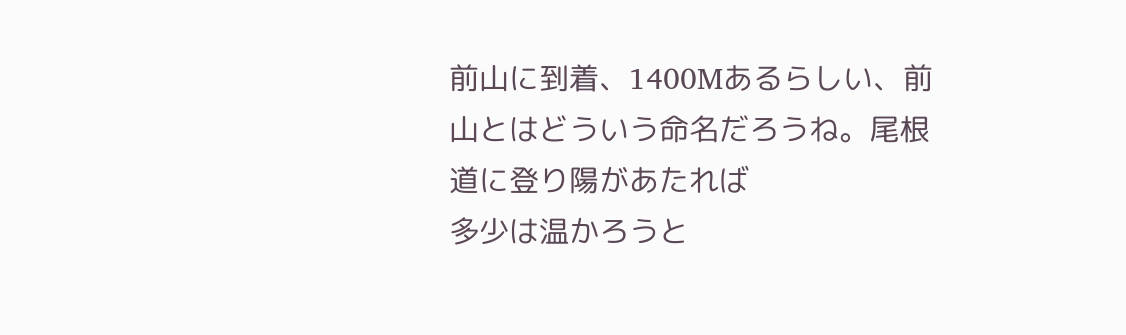前山に到着、1400Mあるらしい、前山とはどういう命名だろうね。尾根道に登り陽があたれば
多少は温かろうと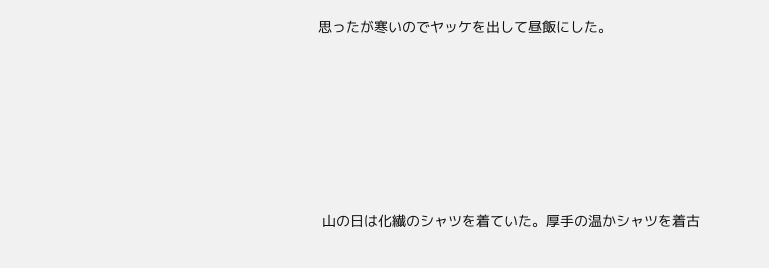思ったが寒いのでヤッケを出して昼飯にした。








 山の日は化繊のシャツを着ていた。厚手の温かシャツを着古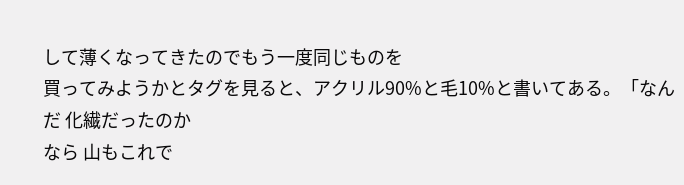して薄くなってきたのでもう一度同じものを
買ってみようかとタグを見ると、アクリル90%と毛10%と書いてある。「なんだ 化繊だったのか
なら 山もこれで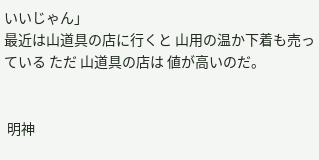いいじゃん」
最近は山道具の店に行くと 山用の温か下着も売っている ただ 山道具の店は 値が高いのだ。


 明神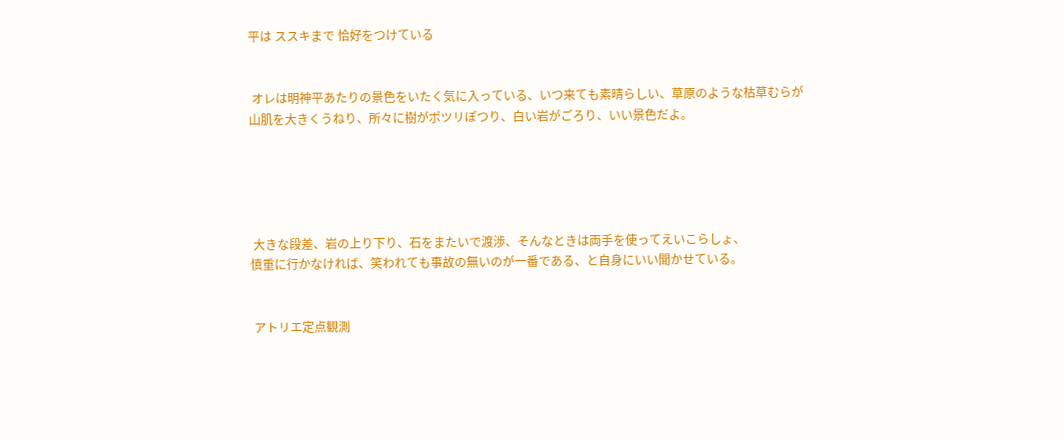平は ススキまで 恰好をつけている


 オレは明神平あたりの景色をいたく気に入っている、いつ来ても素晴らしい、草原のような枯草むらが
山肌を大きくうねり、所々に樹がポツリぽつり、白い岩がごろり、いい景色だよ。





 大きな段差、岩の上り下り、石をまたいで渡渉、そんなときは両手を使ってえいこらしょ、
慎重に行かなければ、笑われても事故の無いのが一番である、と自身にいい聞かせている。


 アトリエ定点観測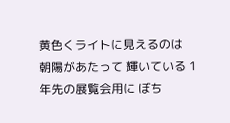黄色くライトに見えるのは 朝陽があたって 輝いている 1年先の展覧会用に ぼち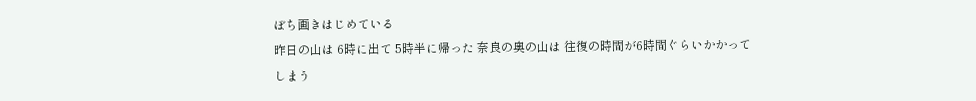ぼち画きはじめている
昨日の山は 6時に出て 5時半に帰った 奈良の奥の山は 往復の時間が6時間ぐらいかかってしまう